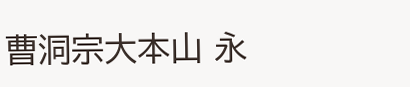曹洞宗大本山 永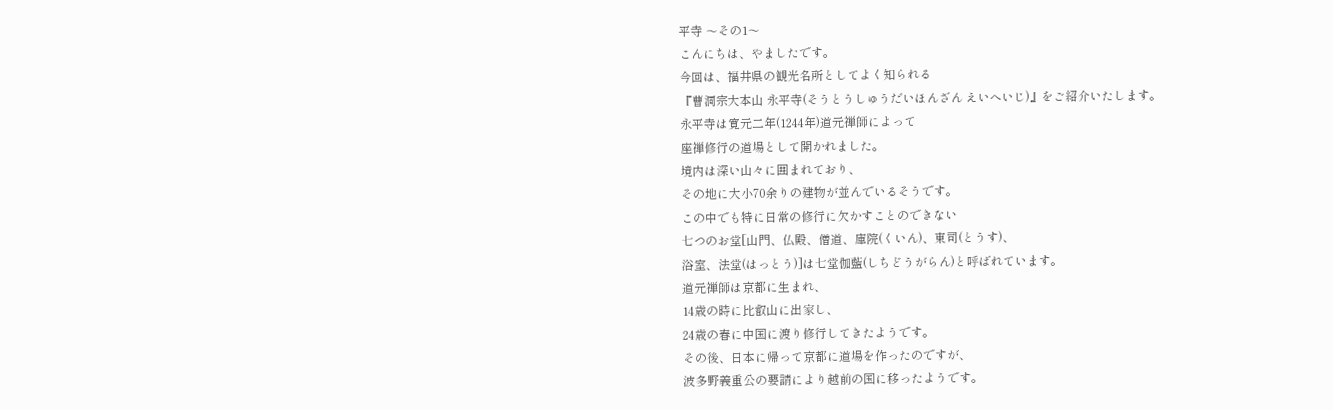平寺 〜その1〜
こんにちは、やましたです。
今回は、福井県の観光名所としてよく知られる
『曹洞宗大本山 永平寺(そうとうしゅうだいほんざん えいへいじ)』をご紹介いたします。
永平寺は寛元二年(1244年)道元禅師によって
座禅修行の道場として開かれました。
境内は深い山々に囲まれており、
その地に大小70余りの建物が並んでいるそうです。
この中でも特に日常の修行に欠かすことのできない
七つのお堂[山門、仏殿、僧道、庫院(くいん)、東司(とうす)、
浴室、法堂(はっとう)]は七堂伽藍(しちどうがらん)と呼ばれています。
道元禅師は京都に生まれ、
14歳の時に比叡山に出家し、
24歳の春に中国に渡り修行してきたようです。
その後、日本に帰って京都に道場を作ったのですが、
波多野義重公の要請により越前の国に移ったようです。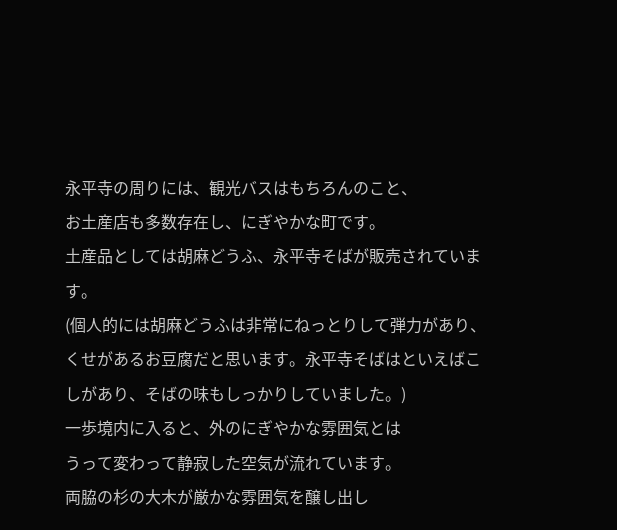永平寺の周りには、観光バスはもちろんのこと、
お土産店も多数存在し、にぎやかな町です。
土産品としては胡麻どうふ、永平寺そばが販売されています。
(個人的には胡麻どうふは非常にねっとりして弾力があり、
くせがあるお豆腐だと思います。永平寺そばはといえばこしがあり、そばの味もしっかりしていました。)
一歩境内に入ると、外のにぎやかな雰囲気とは
うって変わって静寂した空気が流れています。
両脇の杉の大木が厳かな雰囲気を醸し出し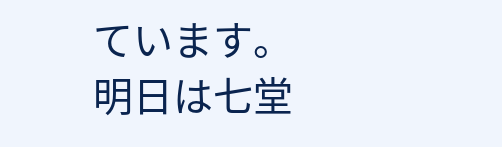ています。
明日は七堂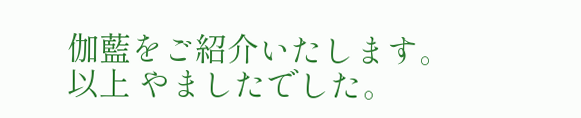伽藍をご紹介いたします。
以上 やましたでした。